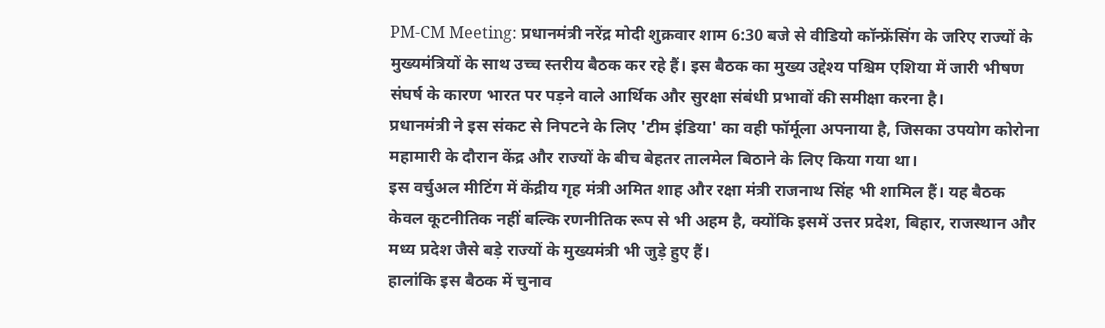PM-CM Meeting: प्रधानमंत्री नरेंद्र मोदी शुक्रवार शाम 6:30 बजे से वीडियो कॉन्फ्रेंसिंग के जरिए राज्यों के मुख्यमंत्रियों के साथ उच्च स्तरीय बैठक कर रहे हैं। इस बैठक का मुख्य उद्देश्य पश्चिम एशिया में जारी भीषण संघर्ष के कारण भारत पर पड़ने वाले आर्थिक और सुरक्षा संबंधी प्रभावों की समीक्षा करना है।
प्रधानमंत्री ने इस संकट से निपटने के लिए 'टीम इंडिया' का वही फॉर्मूला अपनाया है, जिसका उपयोग कोरोना महामारी के दौरान केंद्र और राज्यों के बीच बेहतर तालमेल बिठाने के लिए किया गया था।
इस वर्चुअल मीटिंग में केंद्रीय गृह मंत्री अमित शाह और रक्षा मंत्री राजनाथ सिंह भी शामिल हैं। यह बैठक केवल कूटनीतिक नहीं बल्कि रणनीतिक रूप से भी अहम है, क्योंकि इसमें उत्तर प्रदेश, बिहार, राजस्थान और मध्य प्रदेश जैसे बड़े राज्यों के मुख्यमंत्री भी जुड़े हुए हैं।
हालांकि इस बैठक में चुनाव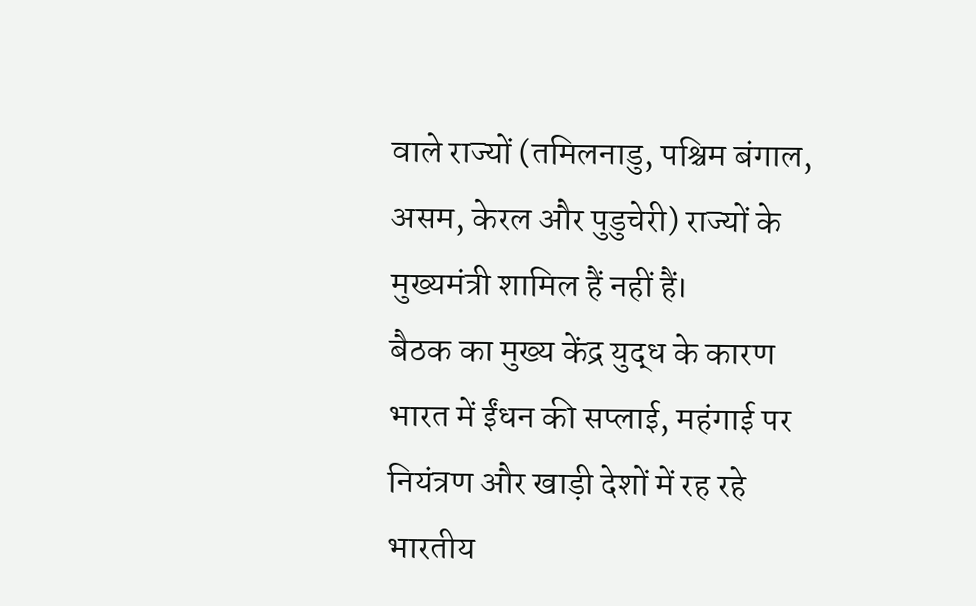वाले राज्यों (तमिलनाडु, पश्चिम बंगाल, असम, केरल और पुडुचेरी) राज्यों के मुख्यमंत्री शामिल हैं नहीं हैं।
बैठक का मुख्य केंद्र युद्ध के कारण भारत में ईंधन की सप्लाई, महंगाई पर नियंत्रण और खाड़ी देशों में रह रहे भारतीय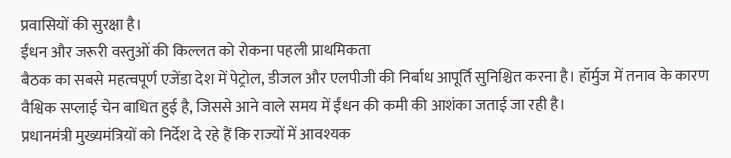प्रवासियों की सुरक्षा है।
ईंधन और जरूरी वस्तुओं की किल्लत को रोकना पहली प्राथमिकता
बैठक का सबसे महत्वपूर्ण एजेंडा देश में पेट्रोल, डीजल और एलपीजी की निर्बाध आपूर्ति सुनिश्चित करना है। हॉर्मुज में तनाव के कारण वैश्विक सप्लाई चेन बाधित हुई है, जिससे आने वाले समय में ईंधन की कमी की आशंका जताई जा रही है।
प्रधानमंत्री मुख्यमंत्रियों को निर्देश दे रहे हैं कि राज्यों में आवश्यक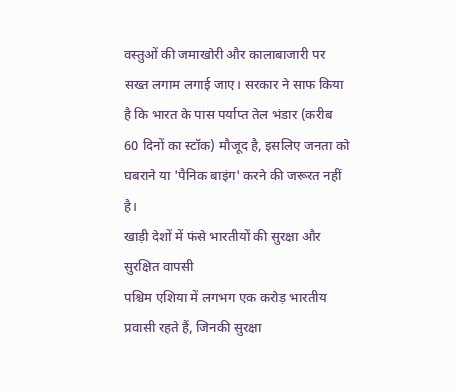वस्तुओं की जमाखोरी और कालाबाजारी पर सख्त लगाम लगाई जाए। सरकार ने साफ किया है कि भारत के पास पर्याप्त तेल भंडार (करीब 60 दिनों का स्टॉक) मौजूद है, इसलिए जनता को घबराने या 'पैनिक बाइंग' करने की जरूरत नहीं है।
खाड़ी देशों में फंसे भारतीयों की सुरक्षा और सुरक्षित वापसी
पश्चिम एशिया में लगभग एक करोड़ भारतीय प्रवासी रहते हैं, जिनकी सुरक्षा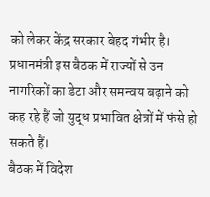को लेकर केंद्र सरकार बेहद गंभीर है। प्रधानमंत्री इस बैठक में राज्यों से उन नागरिकों का डेटा और समन्वय बढ़ाने को कह रहे हैं जो युद्ध प्रभावित क्षेत्रों में फंसे हो सकते हैं।
बैठक में विदेश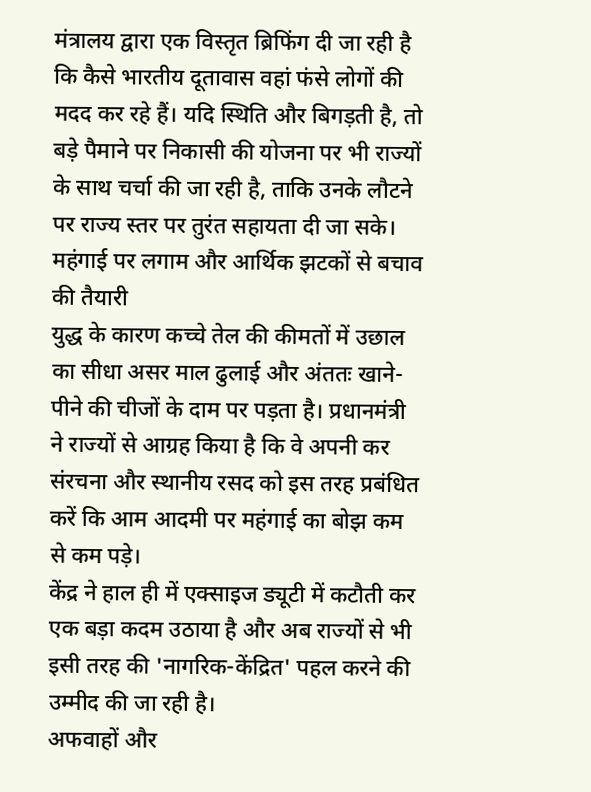मंत्रालय द्वारा एक विस्तृत ब्रिफिंग दी जा रही है कि कैसे भारतीय दूतावास वहां फंसे लोगों की मदद कर रहे हैं। यदि स्थिति और बिगड़ती है, तो बड़े पैमाने पर निकासी की योजना पर भी राज्यों के साथ चर्चा की जा रही है, ताकि उनके लौटने पर राज्य स्तर पर तुरंत सहायता दी जा सके।
महंगाई पर लगाम और आर्थिक झटकों से बचाव की तैयारी
युद्ध के कारण कच्चे तेल की कीमतों में उछाल का सीधा असर माल ढुलाई और अंततः खाने-पीने की चीजों के दाम पर पड़ता है। प्रधानमंत्री ने राज्यों से आग्रह किया है कि वे अपनी कर संरचना और स्थानीय रसद को इस तरह प्रबंधित करें कि आम आदमी पर महंगाई का बोझ कम से कम पड़े।
केंद्र ने हाल ही में एक्साइज ड्यूटी में कटौती कर एक बड़ा कदम उठाया है और अब राज्यों से भी इसी तरह की 'नागरिक-केंद्रित' पहल करने की उम्मीद की जा रही है।
अफवाहों और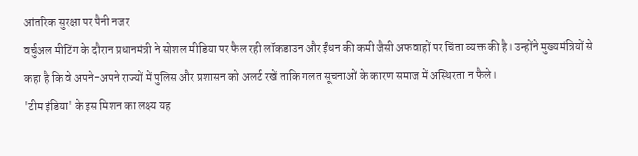आंतरिक सुरक्षा पर पैनी नजर
वर्चुअल मीटिंग के दौरान प्रधानमंत्री ने सोशल मीडिया पर फैल रही लॉकडाउन और ईंधन की कमी जैसी अफवाहों पर चिंता व्यक्त की है। उन्होंने मुख्यमंत्रियों से कहा है कि वे अपने-अपने राज्यों में पुलिस और प्रशासन को अलर्ट रखें ताकि गलत सूचनाओं के कारण समाज में अस्थिरता न फैले।
'टीम इंडिया' के इस मिशन का लक्ष्य यह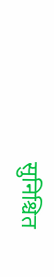सुनिश्चित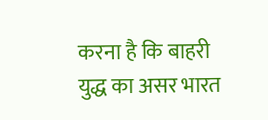करना है कि बाहरी युद्ध का असर भारत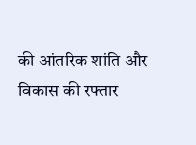की आंतरिक शांति और विकास की रफ्तार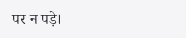पर न पड़े।